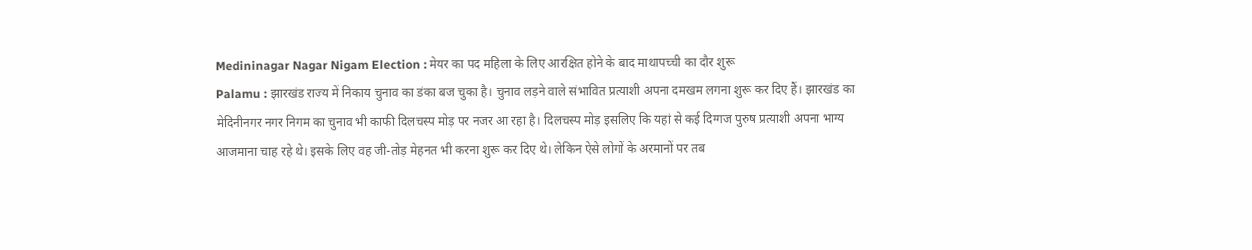Medininagar Nagar Nigam Election : मेयर का पद महिला के लिए आरक्षित होने के बाद माथापच्ची का दौर शुरू
Palamu : झारखंड राज्य में निकाय चुनाव का डंका बज चुका है। चुनाव लड़ने वाले संभावित प्रत्याशी अपना दमखम लगना शुरू कर दिए हैं। झारखंड का मेदिनीनगर नगर निगम का चुनाव भी काफी दिलचस्प मोड़ पर नजर आ रहा है। दिलचस्प मोड़ इसलिए कि यहां से कई दिग्गज पुरुष प्रत्याशी अपना भाग्य आजमाना चाह रहे थे। इसके लिए वह जी-तोड़ मेहनत भी करना शुरू कर दिए थे। लेकिन ऐसे लोगों के अरमानों पर तब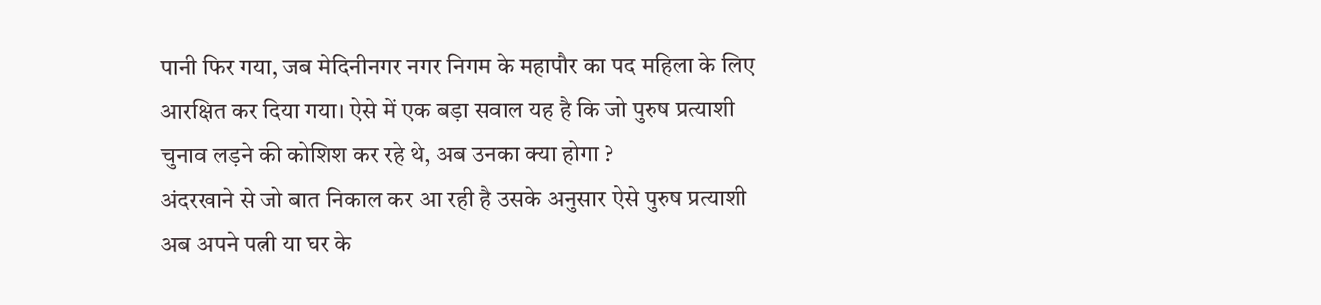पानी फिर गया, जब मेदिनीनगर नगर निगम के महापौर का पद महिला के लिए आरक्षित कर दिया गया। ऐसे में एक बड़ा सवाल यह है कि जो पुरुष प्रत्याशी चुनाव लड़ने की कोशिश कर रहे थे, अब उनका क्या होगा ?
अंदरखाने से जो बात निकाल कर आ रही है उसके अनुसार ऐसे पुरुष प्रत्याशी अब अपने पत्नी या घर के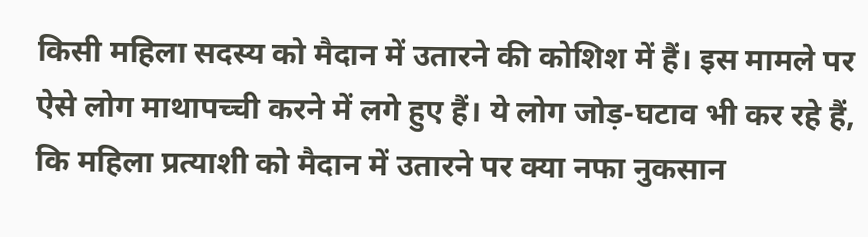किसी महिला सदस्य को मैदान में उतारने की कोशिश में हैं। इस मामले पर ऐसे लोग माथापच्ची करने में लगे हुए हैं। ये लोग जोड़-घटाव भी कर रहे हैं, कि महिला प्रत्याशी को मैदान में उतारने पर क्या नफा नुकसान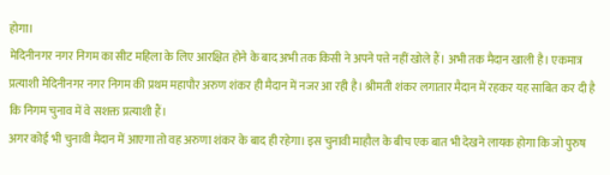होगा।
मेदिनीनगर नगर निगम का सीट महिला के लिए आरक्षित होने के बाद अभी तक किसी ने अपने पत्ते नहीं खोले हैं। अभी तक मैदान खाली है। एकमात्र प्रत्याशी मेदिनीनगर नगर निगम की प्रथम महापौर अरुण शंकर ही मैदान में नजर आ रही है। श्रीमती शंकर लगातार मैदान में रहकर यह साबित कर दी है कि निगम चुनाव में वे सशक्त प्रत्याशी हैं।
अगर कोई भी चुनावी मैदान में आएगा तो वह अरुणा शंकर के बाद ही रहेगा। इस चुनावी माहौल के बीच एक बात भी देखने लायक होगा कि जो पुरुष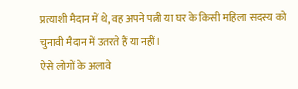प्रत्याशी मैदान में थे, वह अपने पत्नी या घर के किसी महिला सदस्य को चुनावी मैदान में उतरते हैं या नहीं।
ऐसे लोगों के अलावे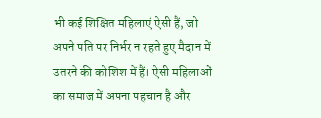भी कई शिक्षित महिलाएं ऐसी हैं, जो अपने पति पर निर्भर न रहते हुए मैदान में उतरने की कोशिश में हैं। ऐसी महिलाओं का समाज में अपना पहचान है और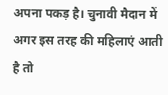अपना पकड़ है। चुनावी मैदान में अगर इस तरह की महिलाएं आती है तो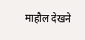माहौल देखने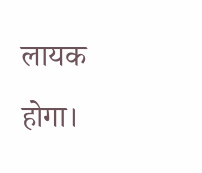लायक होगा।